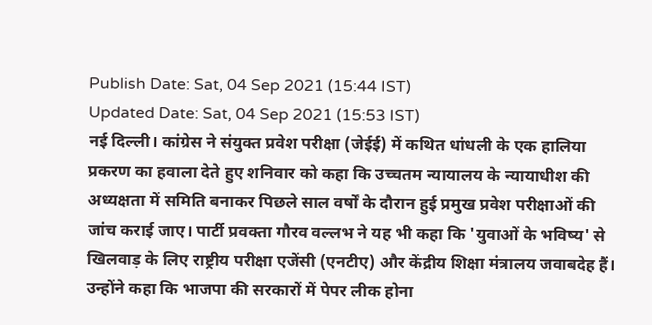Publish Date: Sat, 04 Sep 2021 (15:44 IST)
Updated Date: Sat, 04 Sep 2021 (15:53 IST)
नई दिल्ली। कांग्रेस ने संयुक्त प्रवेश परीक्षा (जेईई) में कथित धांधली के एक हालिया प्रकरण का हवाला देते हुए शनिवार को कहा कि उच्चतम न्यायालय के न्यायाधीश की अध्यक्षता में समिति बनाकर पिछले साल वर्षों के दौरान हुई प्रमुख प्रवेश परीक्षाओं की जांच कराई जाए। पार्टी प्रवक्ता गौरव वल्लभ ने यह भी कहा कि 'युवाओं के भविष्य' से खिलवाड़ के लिए राष्ट्रीय परीक्षा एजेंसी (एनटीए) और केंद्रीय शिक्षा मंत्रालय जवाबदेह हैं।
उन्होंने कहा कि भाजपा की सरकारों में पेपर लीक होना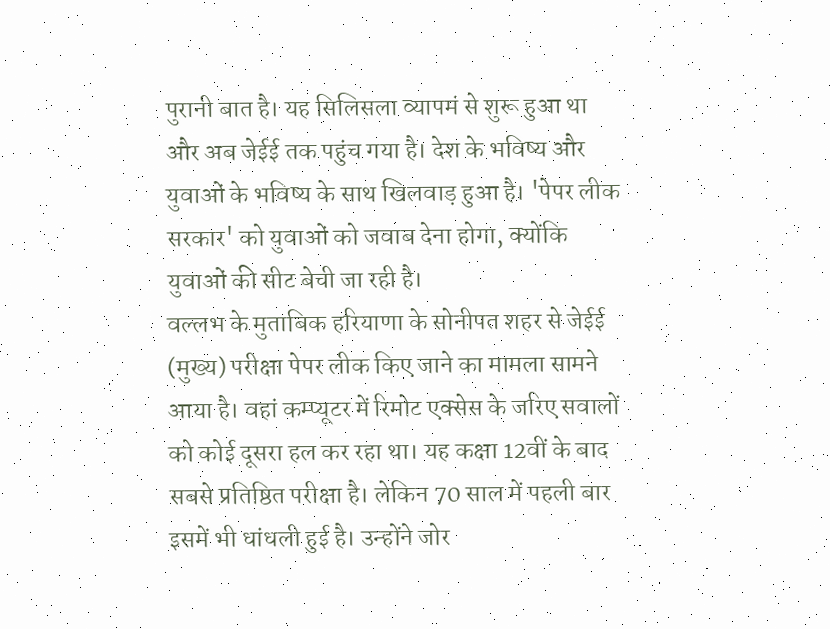पुरानी बात है। यह सिलिसला व्यापमं से शुरू हुआ था और अब जेईई तक पहुंच गया है। देश के भविष्य और युवाओं के भविष्य के साथ खिलवाड़ हुआ है। 'पेपर लीक सरकार' को युवाओं को जवाब देना होगा, क्योंकि युवाओं की सीट बेची जा रही है।
वल्लभ के मुताबिक हरियाणा के सोनीपत शहर से जेईई (मुख्य) परीक्षा पेपर लीक किए जाने का मामला सामने आया है। वहां कम्प्यूटर में रिमोट एक्सेस के जरिए सवालों को कोई दूसरा हल कर रहा था। यह कक्षा 12वीं के बाद सबसे प्रतिष्ठित परीक्षा है। लेकिन 70 साल में पहली बार इसमें भी धांधली हुई है। उन्होंने जोर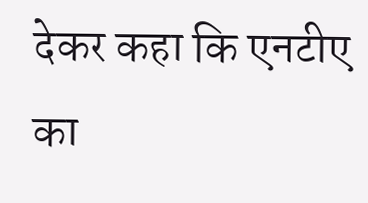देकर कहा कि एनटीए का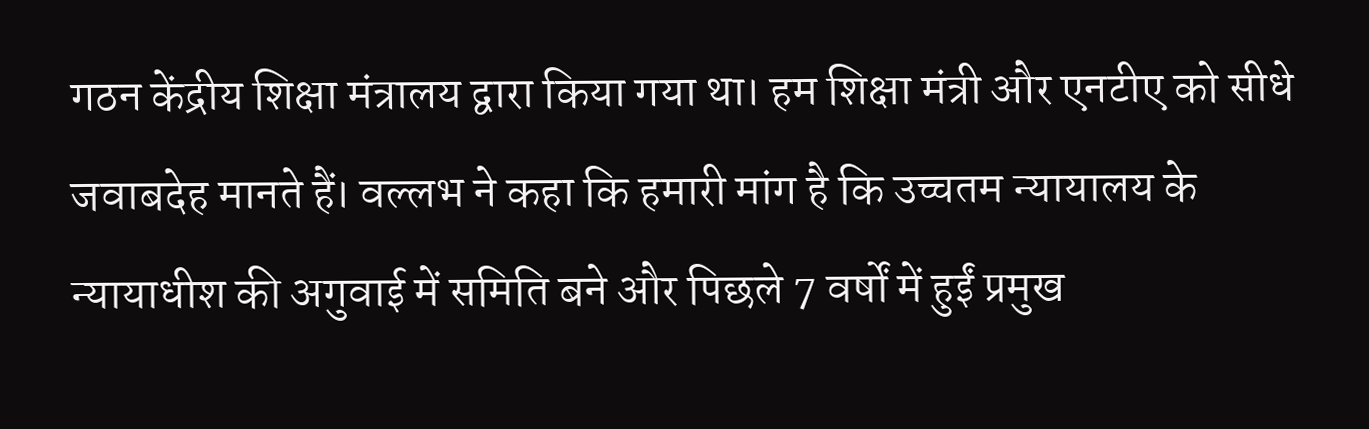गठन केंद्रीय शिक्षा मंत्रालय द्वारा किया गया था। हम शिक्षा मंत्री और एनटीए को सीधे जवाबदेह मानते हैं। वल्लभ ने कहा कि हमारी मांग है कि उच्चतम न्यायालय के न्यायाधीश की अगुवाई में समिति बने और पिछले 7 वर्षों में हुईं प्रमुख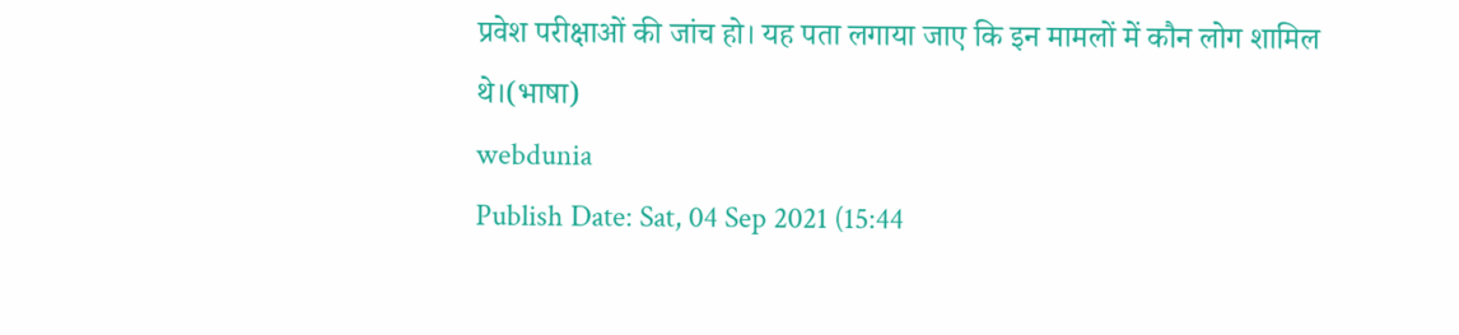प्रवेश परीक्षाओं की जांच हो। यह पता लगाया जाए कि इन मामलों में कौन लोग शामिल थे।(भाषा)
webdunia
Publish Date: Sat, 04 Sep 2021 (15:44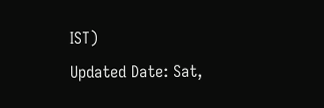IST)
Updated Date: Sat,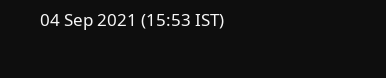04 Sep 2021 (15:53 IST)